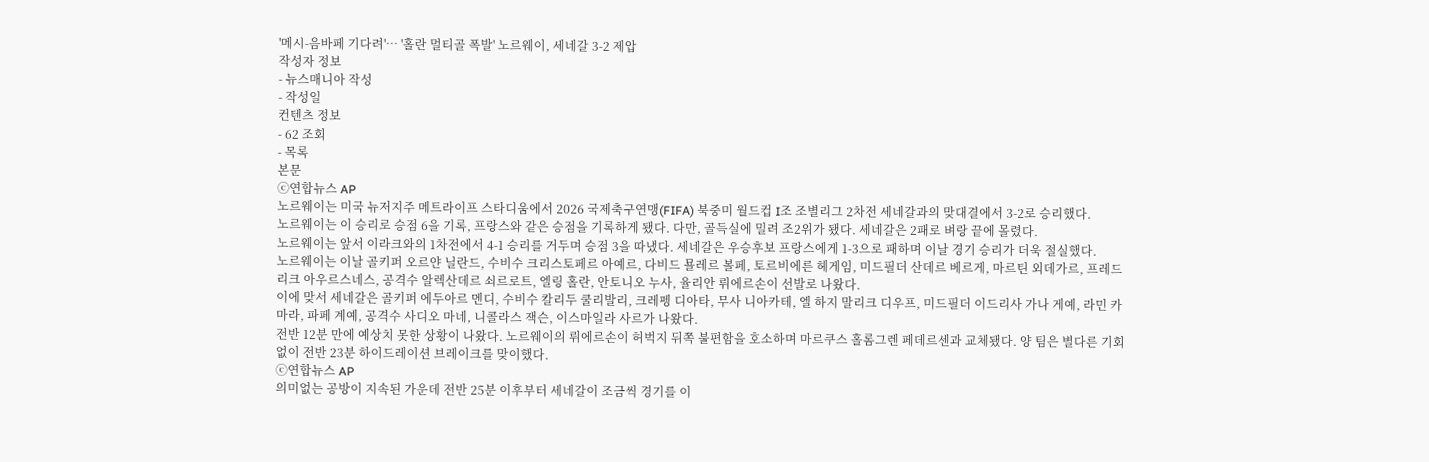'메시-음바페 기다려'… '홀란 멀티골 폭발' 노르웨이, 세네갈 3-2 제압
작성자 정보
- 뉴스매니아 작성
- 작성일
컨텐츠 정보
- 62 조회
- 목록
본문
ⓒ연합뉴스 AP
노르웨이는 미국 뉴저지주 메트라이프 스타디움에서 2026 국제축구연맹(FIFA) 북중미 월드컵 I조 조별리그 2차전 세네갈과의 맞대결에서 3-2로 승리했다.
노르웨이는 이 승리로 승점 6을 기록, 프랑스와 같은 승점을 기록하게 됐다. 다만, 골득실에 밀려 조2위가 됐다. 세네갈은 2패로 벼랑 끝에 몰렸다.
노르웨이는 앞서 이라크와의 1차전에서 4-1 승리를 거두며 승점 3을 따냈다. 세네갈은 우승후보 프랑스에게 1-3으로 패하며 이날 경기 승리가 더욱 절실했다.
노르웨이는 이날 골키퍼 오르얀 닐란드, 수비수 크리스토페르 아예르, 다비드 묠레르 볼페, 토르비에른 헤게임, 미드필더 산데르 베르게, 마르틴 외데가르, 프레드리크 아우르스네스, 공격수 알렉산데르 쇠르로트, 엘링 홀란, 안토니오 누사, 율리안 뤼에르손이 선발로 나왔다.
이에 맞서 세네갈은 골키퍼 에두아르 멘디, 수비수 칼리두 쿨리발리, 크레펭 디아타, 무사 니아카테, 엘 하지 말리크 디우프, 미드필더 이드리사 가나 게예, 라민 카마라, 파페 계예, 공격수 사디오 마네, 니콜라스 잭슨, 이스마일라 사르가 나왔다.
전반 12분 만에 예상치 못한 상황이 나왔다. 노르웨이의 뤼에르손이 허벅지 뒤쪽 불편함을 호소하며 마르쿠스 홀롬그렌 페데르센과 교체됐다. 양 팀은 별다른 기회 없이 전반 23분 하이드레이션 브레이크를 맞이했다.
ⓒ연합뉴스 AP
의미없는 공방이 지속된 가운데 전반 25분 이후부터 세네갈이 조금씩 경기를 이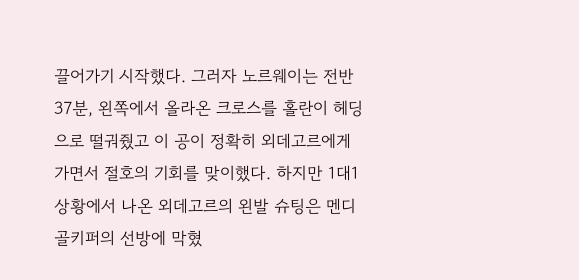끌어가기 시작했다. 그러자 노르웨이는 전반 37분, 왼쪽에서 올라온 크로스를 홀란이 헤딩으로 떨궈줬고 이 공이 정확히 외데고르에게 가면서 절호의 기회를 맞이했다. 하지만 1대1 상황에서 나온 외데고르의 왼발 슈팅은 멘디 골키퍼의 선방에 막혔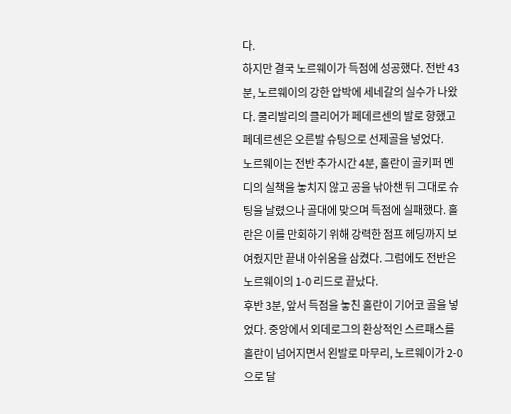다.
하지만 결국 노르웨이가 득점에 성공했다. 전반 43분, 노르웨이의 강한 압박에 세네갈의 실수가 나왔다. 쿨리발리의 클리어가 페데르센의 발로 향했고 페데르센은 오른발 슈팅으로 선제골을 넣었다.
노르웨이는 전반 추가시간 4분, 홀란이 골키퍼 멘디의 실책을 놓치지 않고 공을 낚아챈 뒤 그대로 슈팅을 날렸으나 골대에 맞으며 득점에 실패했다. 홀란은 이를 만회하기 위해 강력한 점프 헤딩까지 보여줬지만 끝내 아쉬움을 삼켰다. 그럼에도 전반은 노르웨이의 1-0 리드로 끝났다.
후반 3분, 앞서 득점을 놓친 홀란이 기어코 골을 넣었다. 중앙에서 외데로그의 환상적인 스르패스를 홀란이 넘어지면서 왼발로 마무리, 노르웨이가 2-0으로 달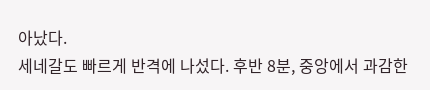아났다.
세네갈도 빠르게 반격에 나섰다. 후반 8분, 중앙에서 과감한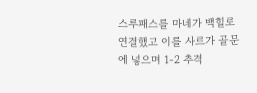스루패스를 마네가 백힐로 연결했고 이를 사르가 골문에 넣으며 1-2 추격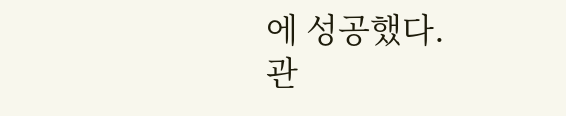에 성공했다.
관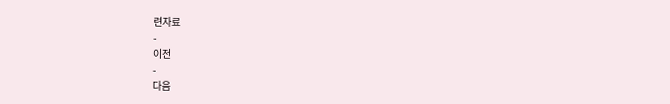련자료
-
이전
-
다음